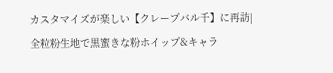カスタマイズが楽しい【クレープバル千】に再訪|全粒粉生地で黒蜜きな粉ホイップ&キャラ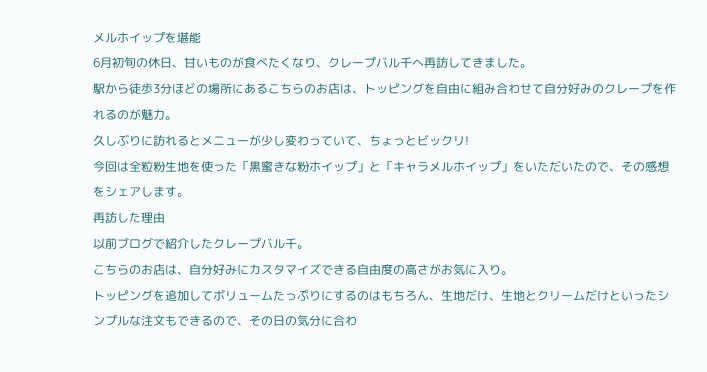メルホイップを堪能
6月初旬の休日、甘いものが食べたくなり、クレープバル千へ再訪してきました。
駅から徒歩3分ほどの場所にあるこちらのお店は、トッピングを自由に組み合わせて自分好みのクレープを作れるのが魅力。
久しぶりに訪れるとメニューが少し変わっていて、ちょっとビックリ!
今回は全粒粉生地を使った「黒蜜きな粉ホイップ」と「キャラメルホイップ」をいただいたので、その感想をシェアします。
再訪した理由
以前ブログで紹介したクレープバル千。
こちらのお店は、自分好みにカスタマイズできる自由度の高さがお気に入り。
トッピングを追加してボリュームたっぷりにするのはもちろん、生地だけ、生地とクリームだけといったシンプルな注文もできるので、その日の気分に合わ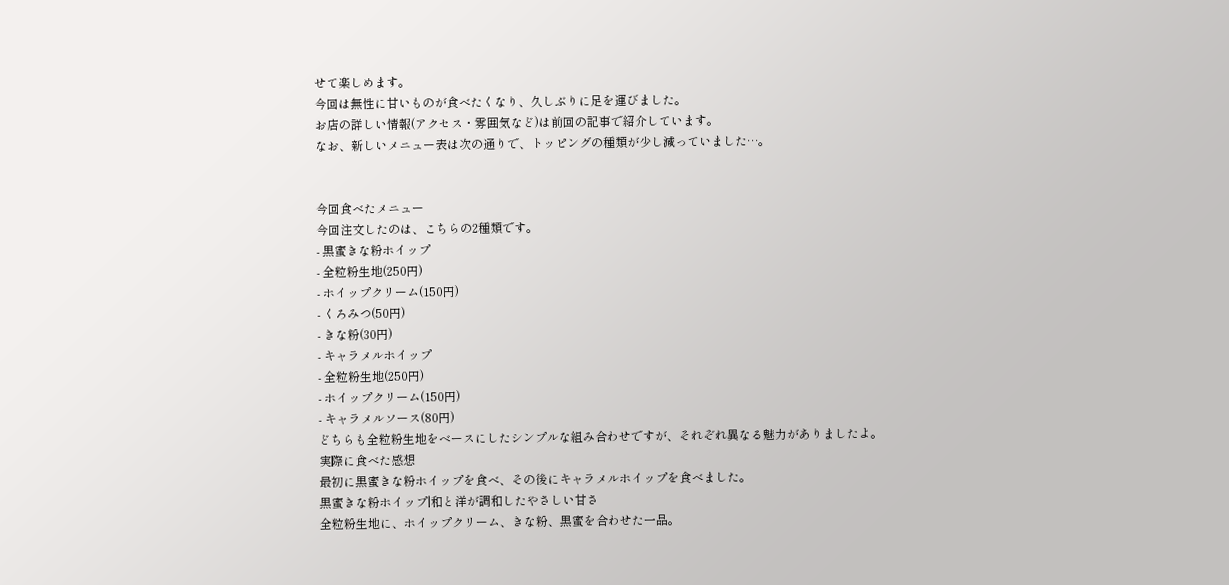せて楽しめます。
今回は無性に甘いものが食べたくなり、久しぶりに足を運びました。
お店の詳しい情報(アクセス・雰囲気など)は前回の記事で紹介しています。
なお、新しいメニュー表は次の通りで、トッピングの種類が少し減っていました…。


今回食べたメニュー
今回注文したのは、こちらの2種類です。
- 黒蜜きな粉ホイップ
- 全粒粉生地(250円)
- ホイップクリーム(150円)
- くろみつ(50円)
- きな粉(30円)
- キャラメルホイップ
- 全粒粉生地(250円)
- ホイップクリーム(150円)
- キャラメルソース(80円)
どちらも全粒粉生地をベースにしたシンプルな組み合わせですが、それぞれ異なる魅力がありましたよ。
実際に食べた感想
最初に黒蜜きな粉ホイップを食べ、その後にキャラメルホイップを食べました。
黒蜜きな粉ホイップ|和と洋が調和したやさしい甘さ
全粒粉生地に、ホイップクリーム、きな粉、黒蜜を合わせた一品。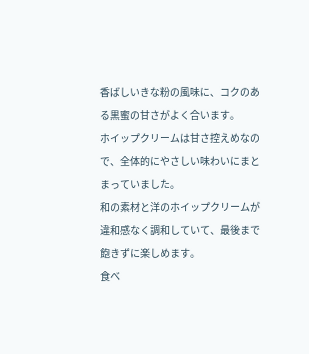香ばしいきな粉の風味に、コクのある黒蜜の甘さがよく合います。
ホイップクリームは甘さ控えめなので、全体的にやさしい味わいにまとまっていました。
和の素材と洋のホイップクリームが違和感なく調和していて、最後まで飽きずに楽しめます。
食べ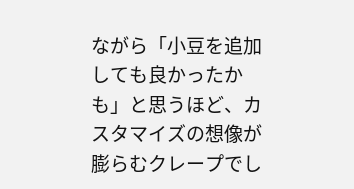ながら「小豆を追加しても良かったかも」と思うほど、カスタマイズの想像が膨らむクレープでし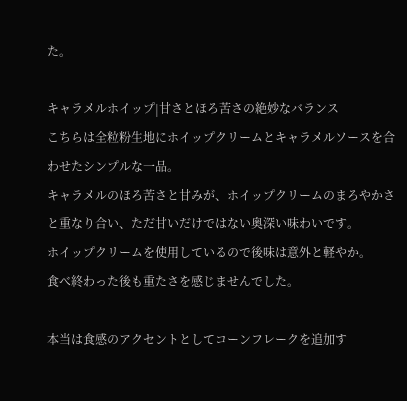た。

キャラメルホイップ|甘さとほろ苦さの絶妙なバランス
こちらは全粒粉生地にホイップクリームとキャラメルソースを合わせたシンプルな一品。
キャラメルのほろ苦さと甘みが、ホイップクリームのまろやかさと重なり合い、ただ甘いだけではない奥深い味わいです。
ホイップクリームを使用しているので後味は意外と軽やか。
食べ終わった後も重たさを感じませんでした。

本当は食感のアクセントとしてコーンフレークを追加す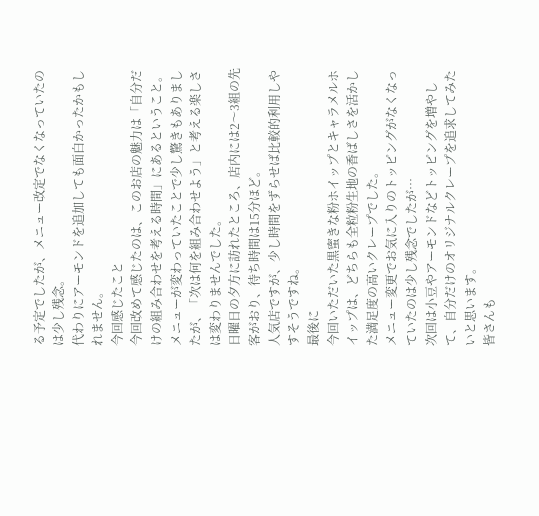る予定でしたが、メニュー改定でなくなっていたのは少し残念。
代わりにアーモンドを追加しても面白かったかもしれません。
今回感じたこと
今回改めて感じたのは、このお店の魅力は「自分だけの組み合わせを考える時間」にあるということ。
メニューが変わっていたことで少し驚きもありましたが、「次は何を組み合わせよう」と考える楽しさは変わりませんでした。
日曜日の夕方に訪れたところ、店内には2〜3組の先客がおり、待ち時間は15分ほど。
人気店ですが、少し時間をずらせば比較的利用しやすそうですね。
最後に
今回いただいた黒蜜きな粉ホイップとキャラメルホイップは、どちらも全粒粉生地の香ばしさを活かした満足度の高いクレープでした。
メニュー変更でお気に入りのトッピングがなくなっていたのは少し残念でしたが…
次回は小豆やアーモンドなどトッピングを増やして、自分だけのオリジナルクレープを追求してみたいと思います。
皆さんも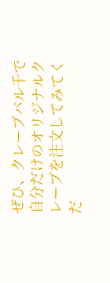ぜひ、クレープバル千で自分だけのオリジナルクレープを注文してみてくだ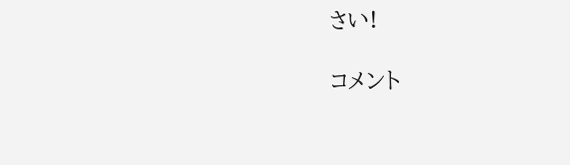さい!

コメント